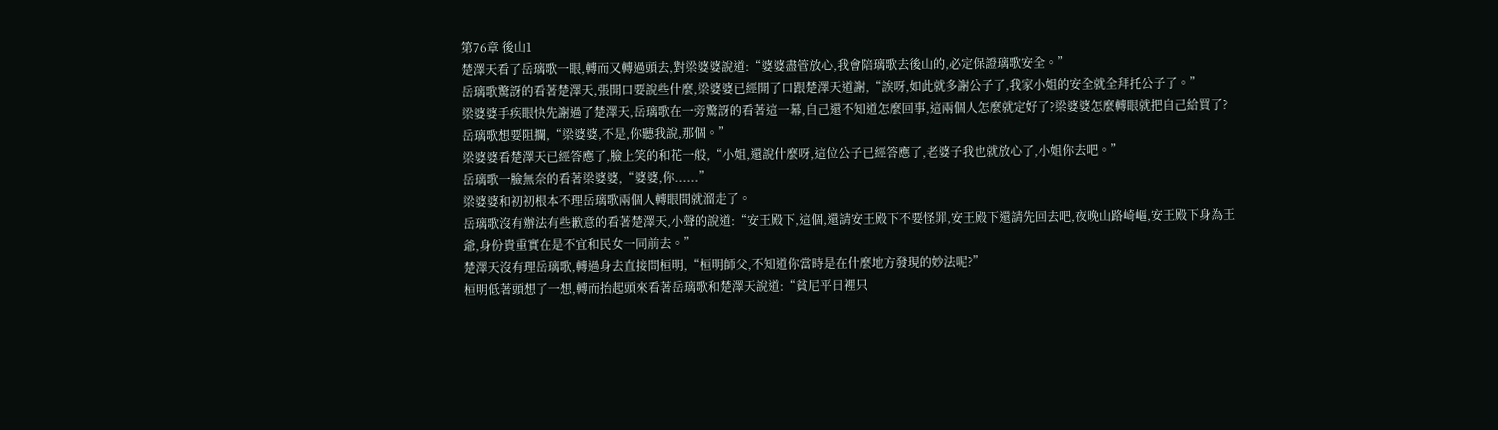第76章 後山1
楚澤天看了岳璃歌一眼,轉而又轉過頭去,對梁婆婆說道:“婆婆盡管放心,我會陪璃歌去後山的,必定保證璃歌安全。”
岳璃歌驚訝的看著楚澤天,張開口要說些什麼,梁婆婆已經開了口跟楚澤天道謝,“誒呀,如此就多謝公子了,我家小姐的安全就全拜托公子了。”
梁婆婆手疾眼快先謝過了楚澤天,岳璃歌在一旁驚訝的看著這一幕,自己還不知道怎麼回事,這兩個人怎麼就定好了?梁婆婆怎麼轉眼就把自己給買了?
岳璃歌想要阻攔,“梁婆婆,不是,你聽我說,那個。”
梁婆婆看楚澤天已經答應了,臉上笑的和花一般,“小姐,還說什麼呀,這位公子已經答應了,老婆子我也就放心了,小姐你去吧。”
岳璃歌一臉無奈的看著梁婆婆,“婆婆,你......”
梁婆婆和初初根本不理岳璃歌兩個人轉眼間就溜走了。
岳璃歌沒有辦法有些歉意的看著楚澤天,小聲的說道:“安王殿下,這個,還請安王殿下不要怪罪,安王殿下還請先回去吧,夜晚山路崎嶇,安王殿下身為王爺,身份貴重實在是不宜和民女一同前去。”
楚澤天沒有理岳璃歌,轉過身去直接問桓明,“桓明師父,不知道你當時是在什麼地方發現的妙法呢?”
桓明低著頭想了一想,轉而抬起頭來看著岳璃歌和楚澤天說道:“貧尼平日裡只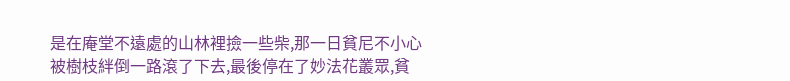是在庵堂不遠處的山林裡撿一些柴,那一日貧尼不小心被樹枝絆倒一路滾了下去,最後停在了妙法花叢眾,貧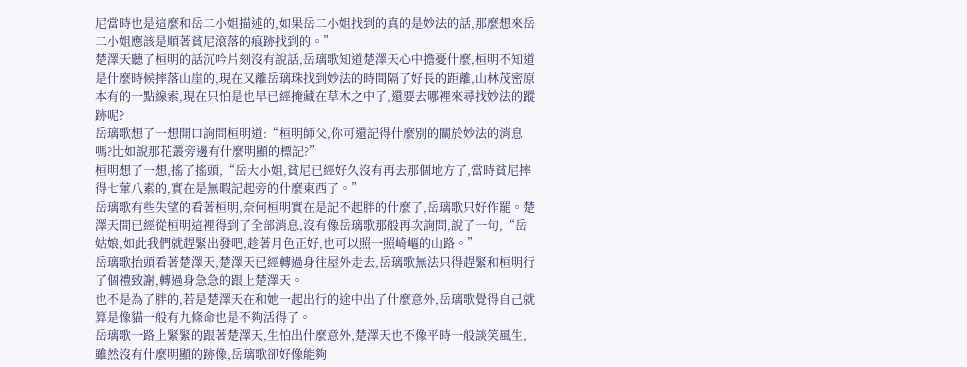尼當時也是這麼和岳二小姐描述的,如果岳二小姐找到的真的是妙法的話,那麼想來岳二小姐應該是順著貧尼滾落的痕跡找到的。”
楚澤天聽了桓明的話沉吟片刻沒有說話,岳璃歌知道楚澤天心中擔憂什麼,桓明不知道是什麼時候摔落山崖的,現在又離岳璃珠找到妙法的時間隔了好長的距離,山林茂密原本有的一點線索,現在只怕是也早已經掩藏在草木之中了,還要去哪裡來尋找妙法的蹤跡呢?
岳璃歌想了一想開口詢問桓明道:“桓明師父,你可還記得什麼別的關於妙法的消息嗎?比如說那花叢旁邊有什麼明顯的標記?”
桓明想了一想,搖了搖頭,“岳大小姐,貧尼已經好久沒有再去那個地方了,當時貧尼摔得七葷八素的,實在是無暇記起旁的什麼東西了。”
岳璃歌有些失望的看著桓明,奈何桓明實在是記不起胖的什麼了,岳璃歌只好作罷。楚澤天間已經從桓明這裡得到了全部消息,沒有像岳璃歌那般再次詢問,說了一句,“岳姑娘,如此我們就趕緊出發吧,趁著月色正好,也可以照一照崎嶇的山路。”
岳璃歌抬頭看著楚澤天,楚澤天已經轉過身往屋外走去,岳璃歌無法只得趕緊和桓明行了個禮致謝,轉過身急急的跟上楚澤天。
也不是為了胖的,若是楚澤天在和她一起出行的途中出了什麼意外,岳璃歌覺得自己就算是像貓一般有九條命也是不夠活得了。
岳璃歌一路上緊緊的跟著楚澤天,生怕出什麼意外,楚澤天也不像平時一般談笑風生,雖然沒有什麼明顯的跡像,岳璃歌卻好像能夠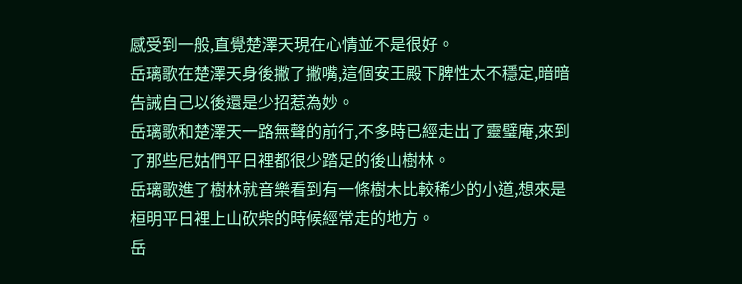感受到一般,直覺楚澤天現在心情並不是很好。
岳璃歌在楚澤天身後撇了撇嘴,這個安王殿下脾性太不穩定,暗暗告誡自己以後還是少招惹為妙。
岳璃歌和楚澤天一路無聲的前行,不多時已經走出了靈璧庵,來到了那些尼姑們平日裡都很少踏足的後山樹林。
岳璃歌進了樹林就音樂看到有一條樹木比較稀少的小道,想來是桓明平日裡上山砍柴的時候經常走的地方。
岳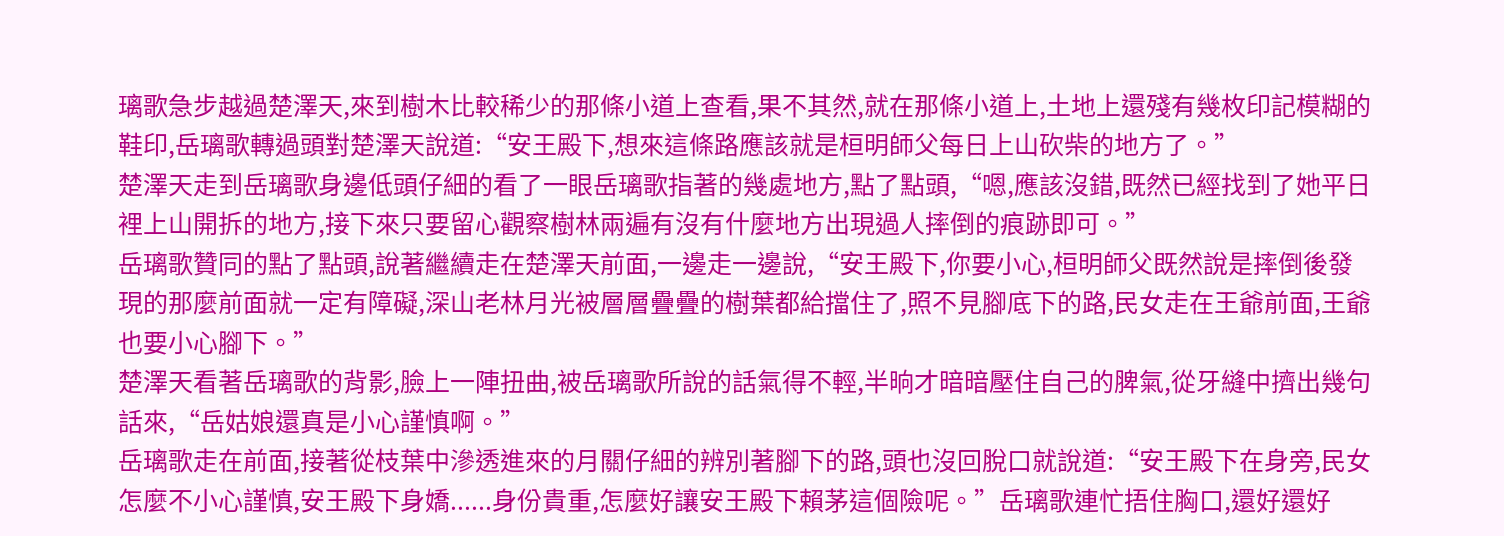璃歌急步越過楚澤天,來到樹木比較稀少的那條小道上查看,果不其然,就在那條小道上,土地上還殘有幾枚印記模糊的鞋印,岳璃歌轉過頭對楚澤天說道:“安王殿下,想來這條路應該就是桓明師父每日上山砍柴的地方了。”
楚澤天走到岳璃歌身邊低頭仔細的看了一眼岳璃歌指著的幾處地方,點了點頭,“嗯,應該沒錯,既然已經找到了她平日裡上山開拆的地方,接下來只要留心觀察樹林兩遍有沒有什麼地方出現過人摔倒的痕跡即可。”
岳璃歌贊同的點了點頭,說著繼續走在楚澤天前面,一邊走一邊說,“安王殿下,你要小心,桓明師父既然說是摔倒後發現的那麼前面就一定有障礙,深山老林月光被層層疊疊的樹葉都給擋住了,照不見腳底下的路,民女走在王爺前面,王爺也要小心腳下。”
楚澤天看著岳璃歌的背影,臉上一陣扭曲,被岳璃歌所說的話氣得不輕,半晌才暗暗壓住自己的脾氣,從牙縫中擠出幾句話來,“岳姑娘還真是小心謹慎啊。”
岳璃歌走在前面,接著從枝葉中滲透進來的月關仔細的辨別著腳下的路,頭也沒回脫口就說道:“安王殿下在身旁,民女怎麼不小心謹慎,安王殿下身嬌......身份貴重,怎麼好讓安王殿下賴茅這個險呢。”岳璃歌連忙捂住胸口,還好還好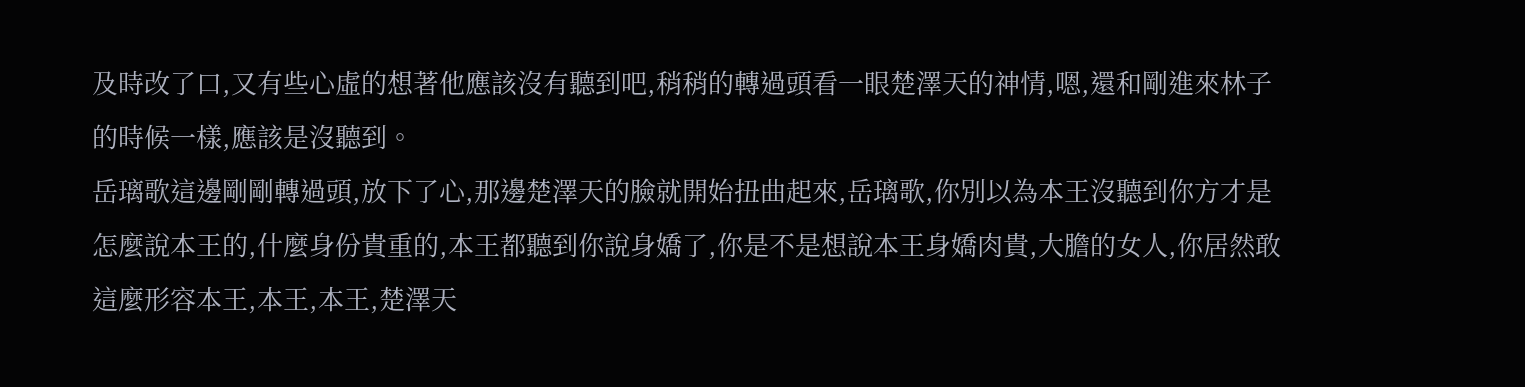及時改了口,又有些心虛的想著他應該沒有聽到吧,稍稍的轉過頭看一眼楚澤天的神情,嗯,還和剛進來林子的時候一樣,應該是沒聽到。
岳璃歌這邊剛剛轉過頭,放下了心,那邊楚澤天的臉就開始扭曲起來,岳璃歌,你別以為本王沒聽到你方才是怎麼說本王的,什麼身份貴重的,本王都聽到你說身嬌了,你是不是想說本王身嬌肉貴,大膽的女人,你居然敢這麼形容本王,本王,本王,楚澤天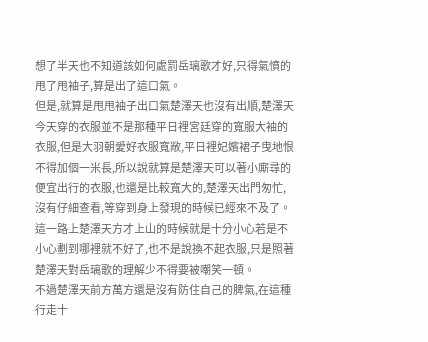想了半天也不知道該如何處罰岳璃歌才好,只得氣憤的甩了甩袖子,算是出了這口氣。
但是,就算是甩甩袖子出口氣楚澤天也沒有出順,楚澤天今天穿的衣服並不是那種平日裡宮廷穿的寬服大袖的衣服,但是大羽朝愛好衣服寬敞,平日裡妃嬪裙子曳地恨不得加個一米長,所以說就算是楚澤天可以著小廝尋的便宜出行的衣服,也還是比較寬大的,楚澤天出門匆忙,沒有仔細查看,等穿到身上發現的時候已經來不及了。
這一路上楚澤天方才上山的時候就是十分小心若是不小心劃到哪裡就不好了,也不是說換不起衣服,只是照著楚澤天對岳璃歌的理解少不得要被嘲笑一頓。
不過楚澤天前方萬方還是沒有防住自己的脾氣,在這種行走十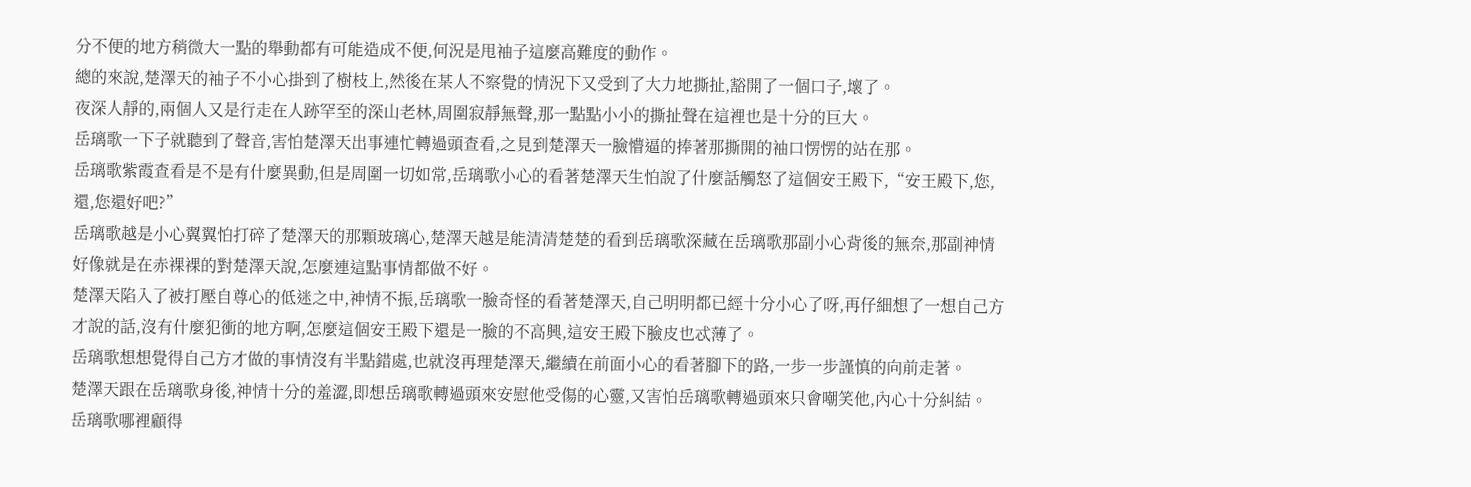分不便的地方稍微大一點的舉動都有可能造成不便,何況是甩袖子這麼高難度的動作。
總的來說,楚澤天的袖子不小心掛到了樹枝上,然後在某人不察覺的情況下又受到了大力地撕扯,豁開了一個口子,壞了。
夜深人靜的,兩個人又是行走在人跡罕至的深山老林,周圍寂靜無聲,那一點點小小的撕扯聲在這裡也是十分的巨大。
岳璃歌一下子就聽到了聲音,害怕楚澤天出事連忙轉過頭查看,之見到楚澤天一臉懵逼的捧著那撕開的袖口愣愣的站在那。
岳璃歌紫霞查看是不是有什麼異動,但是周圍一切如常,岳璃歌小心的看著楚澤天生怕說了什麼話觸怒了這個安王殿下,“安王殿下,您,還,您還好吧?”
岳璃歌越是小心翼翼怕打碎了楚澤天的那顆玻璃心,楚澤天越是能清清楚楚的看到岳璃歌深藏在岳璃歌那副小心背後的無奈,那副神情好像就是在赤裸裸的對楚澤天說,怎麼連這點事情都做不好。
楚澤天陷入了被打壓自尊心的低迷之中,神情不振,岳璃歌一臉奇怪的看著楚澤天,自己明明都已經十分小心了呀,再仔細想了一想自己方才說的話,沒有什麼犯衝的地方啊,怎麼這個安王殿下還是一臉的不高興,這安王殿下臉皮也忒薄了。
岳璃歌想想覺得自己方才做的事情沒有半點錯處,也就沒再理楚澤天,繼續在前面小心的看著腳下的路,一步一步謹慎的向前走著。
楚澤天跟在岳璃歌身後,神情十分的羞澀,即想岳璃歌轉過頭來安慰他受傷的心靈,又害怕岳璃歌轉過頭來只會嘲笑他,內心十分糾結。
岳璃歌哪裡顧得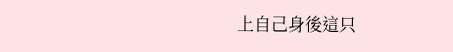上自己身後這只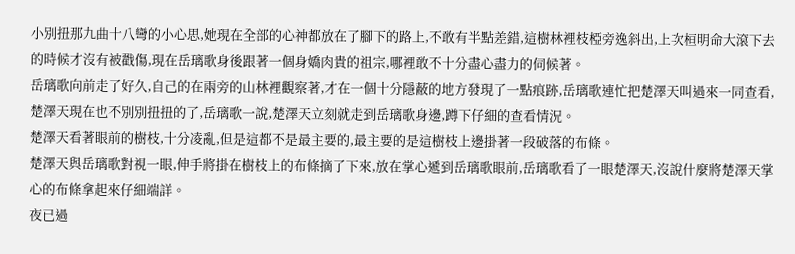小別扭那九曲十八彎的小心思,她現在全部的心神都放在了腳下的路上,不敢有半點差錯,這樹林裡枝椏旁逸斜出,上次桓明命大滾下去的時候才沒有被戳傷,現在岳璃歌身後跟著一個身嬌肉貴的祖宗,哪裡敢不十分盡心盡力的伺候著。
岳璃歌向前走了好久,自己的在兩旁的山林裡觀察著,才在一個十分隱蔽的地方發現了一點痕跡,岳璃歌連忙把楚澤天叫過來一同查看,楚澤天現在也不別別扭扭的了,岳璃歌一說,楚澤天立刻就走到岳璃歌身邊,蹲下仔細的查看情況。
楚澤天看著眼前的樹枝,十分凌亂,但是這都不是最主要的,最主要的是這樹枝上邊掛著一段破落的布條。
楚澤天與岳璃歌對視一眼,伸手將掛在樹枝上的布條摘了下來,放在掌心遞到岳璃歌眼前,岳璃歌看了一眼楚澤天,沒說什麼將楚澤天掌心的布條拿起來仔細端詳。
夜已過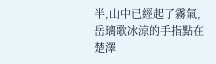半,山中已經起了霧氣,岳璃歌冰涼的手指點在楚澤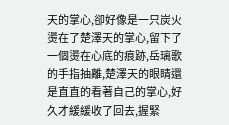天的掌心,卻好像是一只炭火燙在了楚澤天的掌心,留下了一個燙在心底的痕跡,岳璃歌的手指抽離,楚澤天的眼睛還是直直的看著自己的掌心,好久才緩緩收了回去,握緊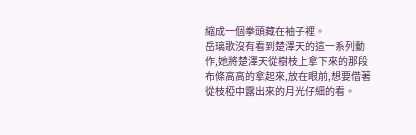縮成一個拳頭藏在袖子裡。
岳璃歌沒有看到楚澤天的這一系列動作,她將楚澤天從樹枝上拿下來的那段布條高高的拿起來,放在眼前,想要借著從枝椏中露出來的月光仔細的看。